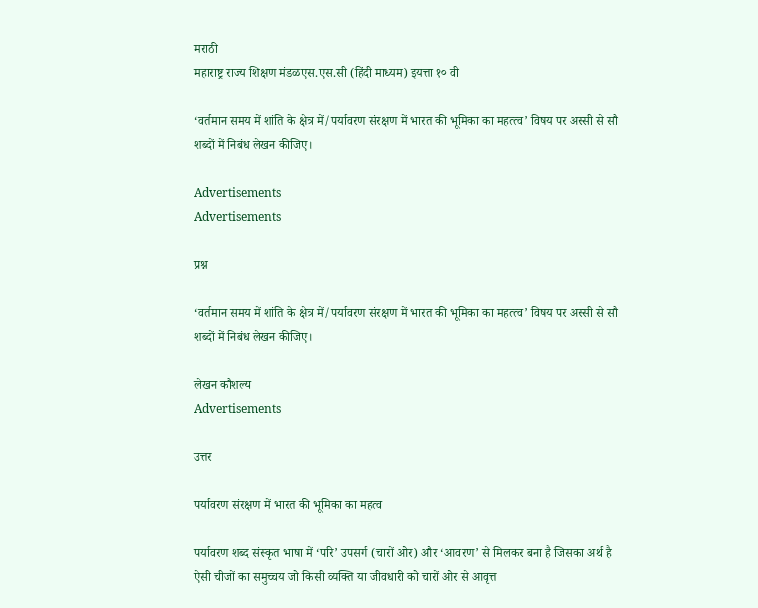मराठी
महाराष्ट्र राज्य शिक्षण मंडळएस.एस.सी (हिंदी माध्यम) इयत्ता १० वी

‘वर्तमान समय में शांति के क्षेत्र में/पर्यावरण संरक्षण में भारत की भूमिका का महत्‍त्‍व’ विषय पर अस्‍सी से सौ शब्‍दों में निबंध लेखन कीजिए।

Advertisements
Advertisements

प्रश्न

‘वर्तमान समय में शांति के क्षेत्र में/पर्यावरण संरक्षण में भारत की भूमिका का महत्‍त्‍व’ विषय पर अस्‍सी से सौ शब्‍दों में निबंध लेखन कीजिए।

लेखन कौशल्य
Advertisements

उत्तर

पर्यावरण संरक्षण में भारत की भूमिका का महत्व

पर्यावरण शब्द संस्कृत भाषा में ‘परि’ उपसर्ग (चारों ओर) और ‘आवरण’ से मिलकर बना है जिसका अर्थ है ऐसी चीजों का समुच्चय जो किसी व्यक्ति या जीवधारी को चारों ओर से आवृत्त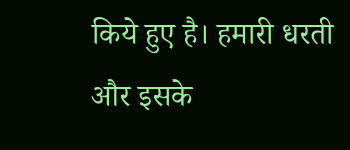किये हुए है। हमारी धरती और इसके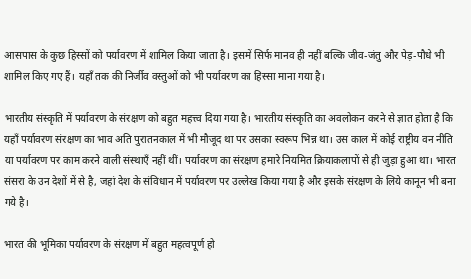आसपास के कुछ हिस्सों को पर्यावरण में शामिल किया जाता है। इसमें सिर्फ मानव ही नहीं बल्कि जीव-जंतु और पेड़-पौधे भी शामिल किए गए हैं। यहाँ तक की निर्जीव वस्तुओं को भी पर्यावरण का हिस्सा माना गया है।

भारतीय संस्कृति में पर्यावरण के संरक्षण को बहुत महत्त्व दिया गया है। भारतीय संस्कृति का अवलोकन करने से ज्ञात होता है कि यहाँ पर्यावरण संरक्षण का भाव अति पुरातनकाल में भी मौजूद था पर उसका स्वरूप भिन्न था। उस काल में कोई राष्ट्रीय वन नीति या पर्यावरण पर काम करने वाली संस्थाएँ नहीं थीं। पर्यावरण का संरक्षण हमारे नियमित क्रियाकलापों से ही जुड़ा हुआ था। भारत संसरा के उन देशों में से है, जहां देश के संविधान में पर्यावरण पर उल्लेख किया गया है और इसके संरक्षण के लिये कानून भी बना गये है।

भारत की भूमिका पर्यावरण के संरक्षण में बहुत महत्वपूर्ण हो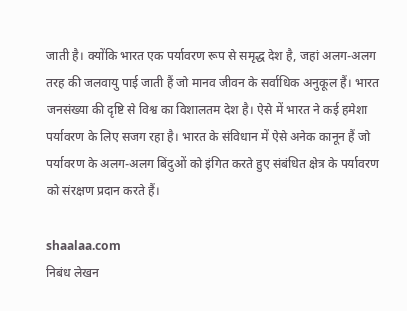जाती है। क्योंकि भारत एक पर्यावरण रूप से समृद्ध देश है, जहां अलग-अलग तरह की जलवायु पाई जाती हैं जो मानव जीवन के सर्वाधिक अनुकूल हैं। भारत जनसंख्या की दृष्टि से विश्व का विशालतम देश है। ऐसे में भारत ने कई हमेशा पर्यावरण के लिए सजग रहा है। भारत के संविधान में ऐसे अनेक कानून हैं जो पर्यावरण के अलग-अलग बिंदुओं को इंगित करते हुए संबंधित क्षेत्र के पर्यावरण को संरक्षण प्रदान करते हैं।

shaalaa.com
निबंध लेखन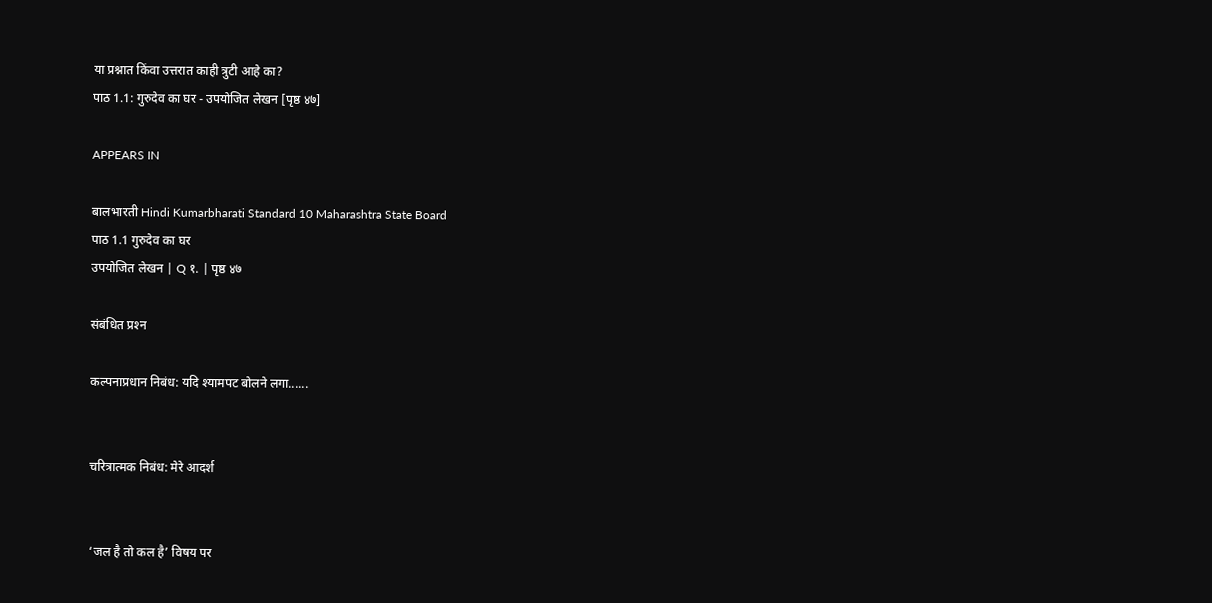या प्रश्नात किंवा उत्तरात काही त्रुटी आहे का?
पाठ 1.1: गुरुदेव का घर - उपयोजित लेखन [पृष्ठ ४७]

APPEARS IN

बालभारती Hindi Kumarbharati Standard 10 Maharashtra State Board
पाठ 1.1 गुरुदेव का घर
उपयोजित लेखन | Q १. | पृष्ठ ४७

संबंधित प्रश्‍न

कल्पनाप्रधान निबंध: यदि श्यामपट बोलने लगा......


चरित्रात्मक निबंध: मेरे आदर्श


‘जल है तो कल है’ विषय पर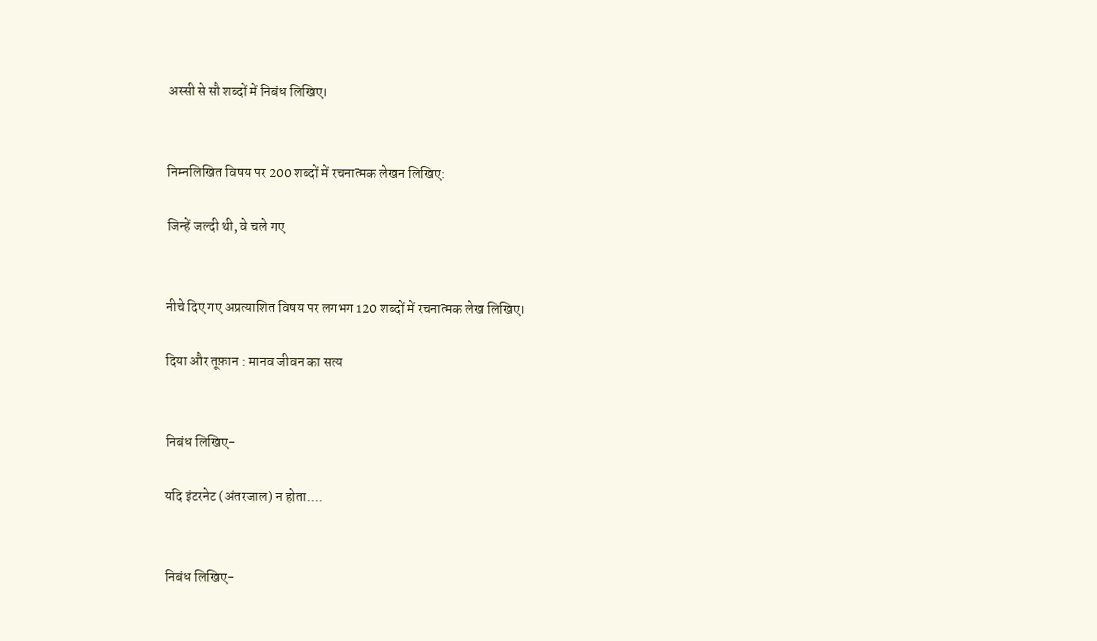अस्‍सी से सौ शब्‍दों में निबंध लिखिए।


निम्नलिखित विषय पर 200 शब्दों में रचनात्मक लेखन लिखिए:

जिन्हें जल्दी थी, वे चले गए


नीचे दिए गए अप्रत्याशित विषय पर लगभग 120 शब्दों में रचनात्मक लेख लिखिए।

दिया और तूफ़ान : मानव जीवन का सत्य


निबंध लिखिए-

यदि इंटरनेट (अंतरजाल) न होता....


निबंध लिखिए-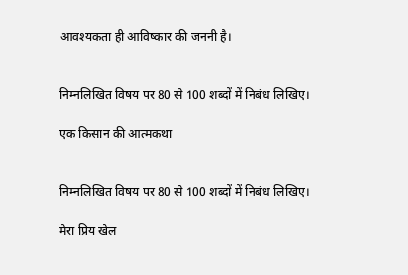आवश्यकता ही आविष्कार की जननी है।


निम्नलिखित विषय पर 80 से 100 शब्दों में निबंध लिखिए।

एक किसान की आत्मकथा


निम्नलिखित विषय पर 80 से 100 शब्दों में निबंध लिखिए।

मेरा प्रिय खेल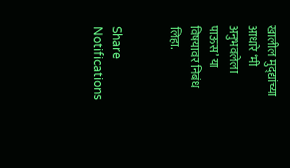खालील मुद्‌द्यांच्या आधारे ‘मी अनुभवलेला पाऊस’ या विषयावर निबंध लिहा.


Share
Notifications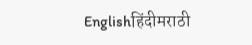Englishहिंदीमराठी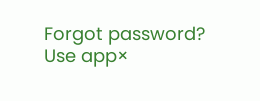Forgot password?
Use app×